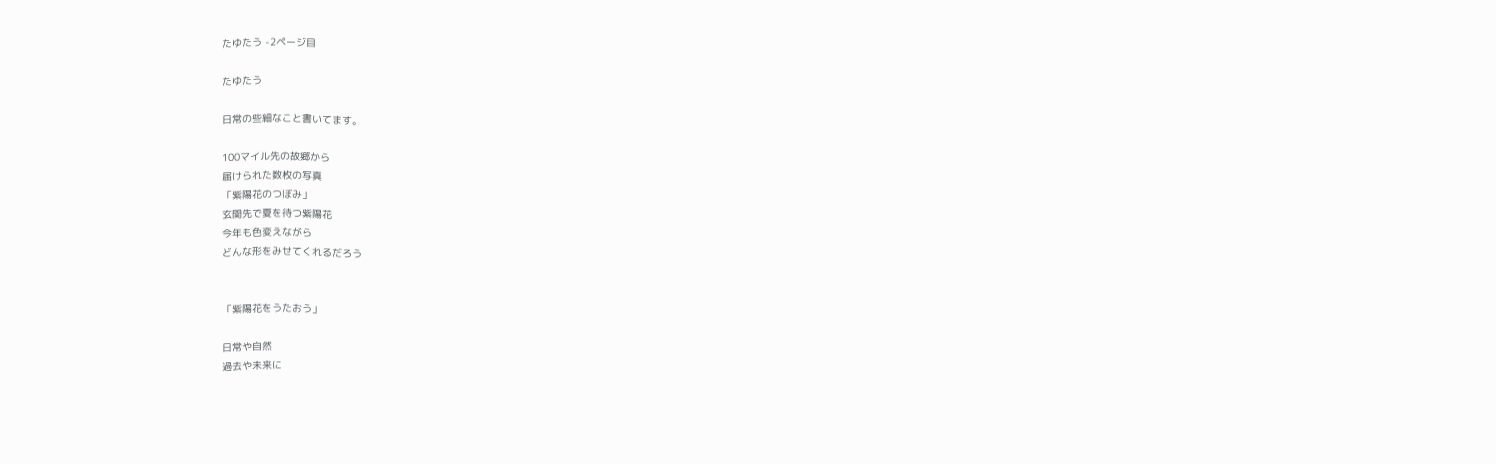たゆたう -2ページ目

たゆたう

日常の些細なこと書いてます。

100マイル先の故郷から
届けられた数枚の写真
「紫陽花のつぼみ」
玄関先で夏を待つ紫陽花
今年も色変えながら
どんな形をみせてくれるだろう


「紫陽花をうたおう」

日常や自然
過去や未来に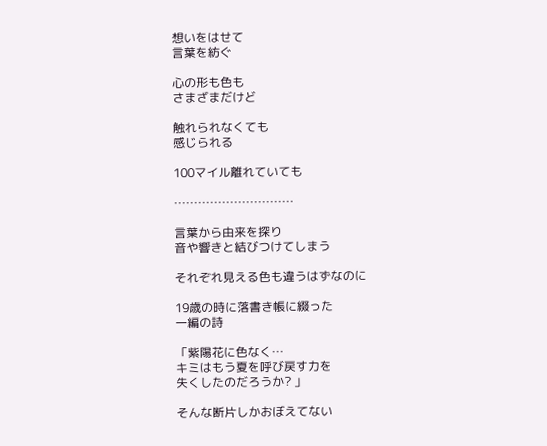想いをはせて
言葉を紡ぐ

心の形も色も
さまざまだけど

触れられなくても
感じられる

100マイル離れていても

…………………………

言葉から由来を探り
音や響きと結びつけてしまう

それぞれ見える色も違うはずなのに

19歳の時に落書き帳に綴った
一編の詩

「紫陽花に色なく…
キミはもう夏を呼び戻す力を
失くしたのだろうか? 」

そんな断片しかおぼえてない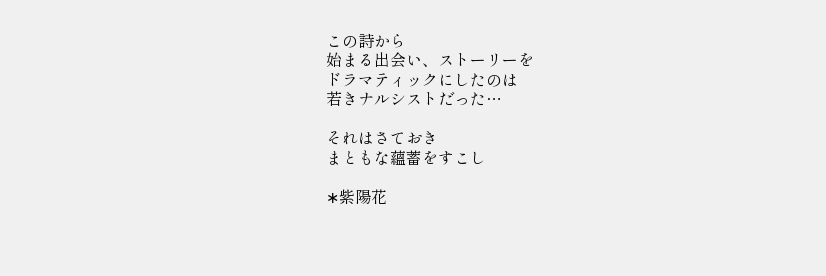この詩から
始まる出会い、ストーリーを
ドラマティックにしたのは
若きナルシストだった…

それはさておき
まともな蘊蓄をすこし

∗紫陽花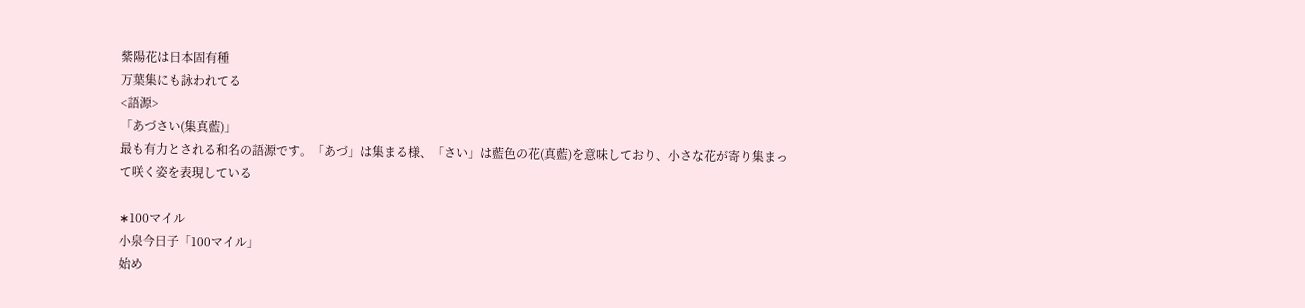紫陽花は日本固有種
万葉集にも詠われてる
<語源>
「あづさい(集真藍)」
最も有力とされる和名の語源です。「あづ」は集まる様、「さい」は藍色の花(真藍)を意味しており、小さな花が寄り集まって咲く姿を表現している

∗100マイル
小泉今日子「100マイル」
始め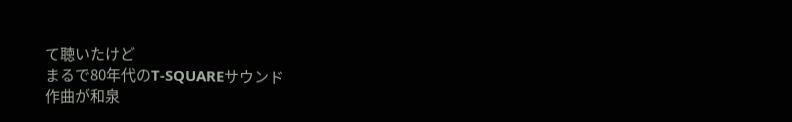て聴いたけど
まるで80年代のT-SQUAREサウンド
作曲が和泉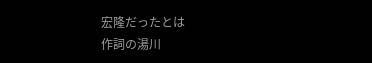宏隆だったとは
作詞の湯川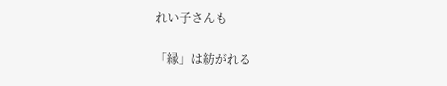れい子さんも

「縁」は紡がれる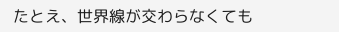たとえ、世界線が交わらなくても